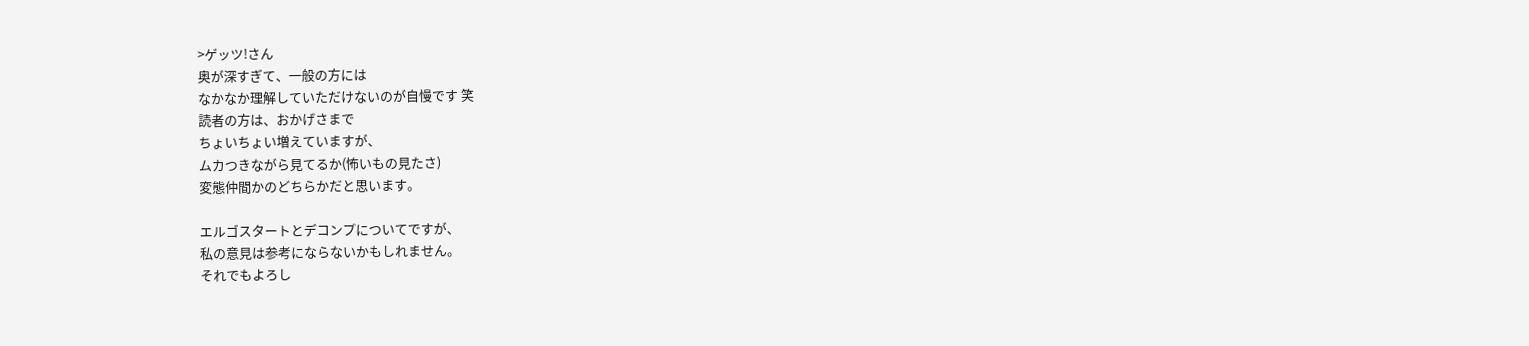>ゲッツ!さん
奥が深すぎて、一般の方には
なかなか理解していただけないのが自慢です 笑
読者の方は、おかげさまで
ちょいちょい増えていますが、
ムカつきながら見てるか(怖いもの見たさ)
変態仲間かのどちらかだと思います。

エルゴスタートとデコンプについてですが、
私の意見は参考にならないかもしれません。
それでもよろし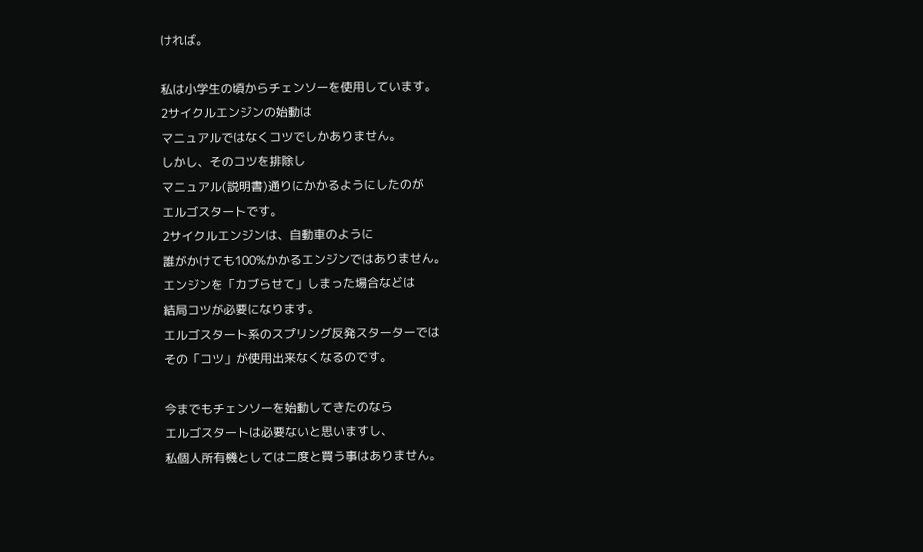ければ。

私は小学生の頃からチェンソーを使用しています。
2サイクルエンジンの始動は
マニュアルではなくコツでしかありません。
しかし、そのコツを排除し
マニュアル(説明書)通りにかかるようにしたのが
エルゴスタートです。
2サイクルエンジンは、自動車のように
誰がかけても100%かかるエンジンではありません。
エンジンを「カブらせて」しまった場合などは
結局コツが必要になります。
エルゴスタート系のスプリング反発スターターでは
その「コツ」が使用出来なくなるのです。

今までもチェンソーを始動してきたのなら
エルゴスタートは必要ないと思いますし、
私個人所有機としては二度と買う事はありません。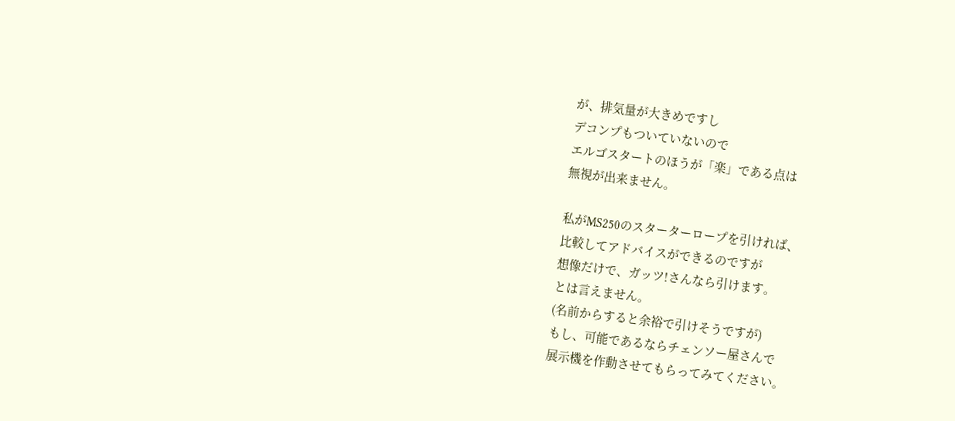が、排気量が大きめですし
デコンプもついていないので
エルゴスタートのほうが「楽」である点は
無視が出来ません。

私がMS250のスターターロープを引ければ、
比較してアドバイスができるのですが
想像だけで、ガッツ!さんなら引けます。
とは言えません。
(名前からすると余裕で引けそうですが)
もし、可能であるならチェンソー屋さんで
展示機を作動させてもらってみてください。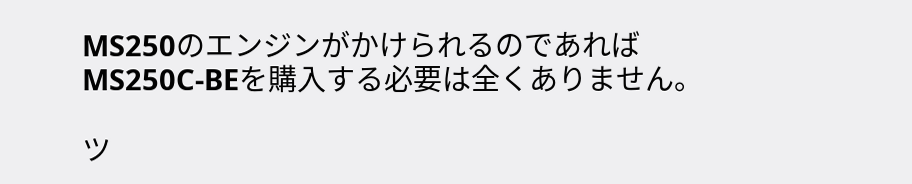MS250のエンジンがかけられるのであれば
MS250C-BEを購入する必要は全くありません。

ツ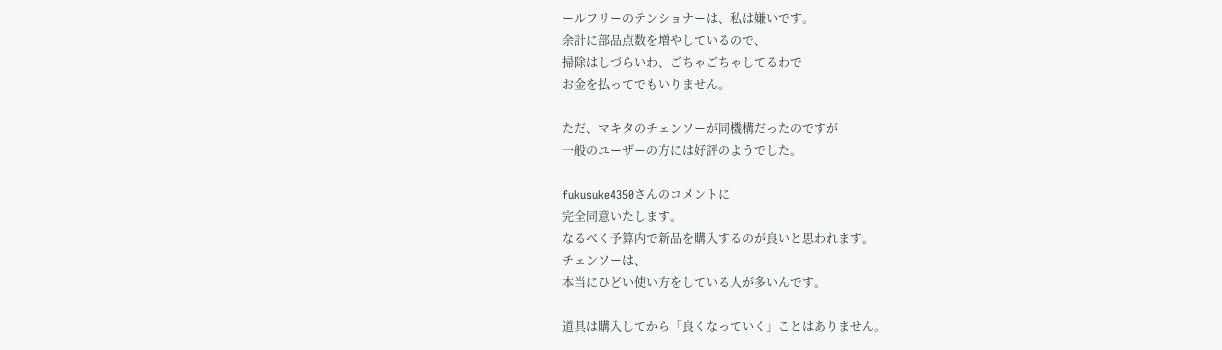ールフリーのテンショナーは、私は嫌いです。
余計に部品点数を増やしているので、
掃除はしづらいわ、ごちゃごちゃしてるわで
お金を払ってでもいりません。

ただ、マキタのチェンソーが同機構だったのですが
一般のユーザーの方には好評のようでした。

fukusuke4350さんのコメントに
完全同意いたします。
なるべく予算内で新品を購入するのが良いと思われます。
チェンソーは、
本当にひどい使い方をしている人が多いんです。

道具は購入してから「良くなっていく」ことはありません。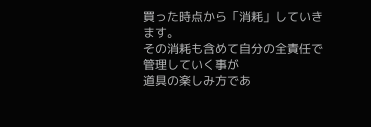買った時点から「消耗」していきます。
その消耗も含めて自分の全責任で管理していく事が
道具の楽しみ方であ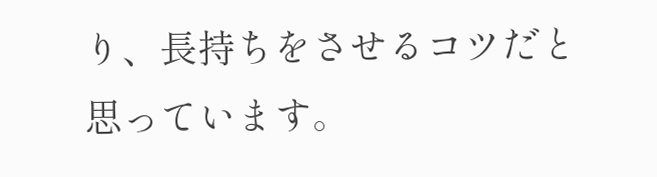り、長持ちをさせるコツだと
思っています。